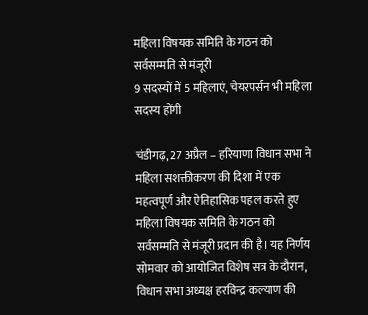महिला विषयक समिति के गठन को सर्वसम्मति से मंजूरी
9 सदस्यों में 5 महिलाएं, चेयरपर्सन भी महिला सदस्य होंगी

चंडीगढ़, 27 अप्रैल – हरियाणा विधान सभा ने महिला सशक्तीकरण की दिशा में एक महत्वपूर्ण और ऐतिहासिक पहल करते हुए महिला विषयक समिति के गठन को सर्वसम्मति से मंजूरी प्रदान की है। यह निर्णय सोमवार को आयोजित विशेष सत्र के दौरान, विधान सभा अध्यक्ष हरविन्द्र कल्याण की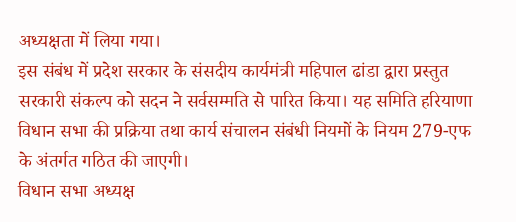अध्यक्षता में लिया गया।
इस संबंध में प्रदेश सरकार के संसदीय कार्यमंत्री महिपाल ढांडा द्वारा प्रस्तुत सरकारी संकल्प को सदन ने सर्वसम्मति से पारित किया। यह समिति हरियाणा विधान सभा की प्रक्रिया तथा कार्य संचालन संबंधी नियमों के नियम 279-एफ के अंतर्गत गठित की जाएगी।
विधान सभा अध्यक्ष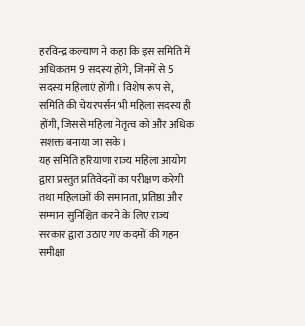हरविन्द्र कल्याण ने कहा कि इस समिति में अधिकतम 9 सदस्य होंगे, जिनमें से 5 सदस्य महिलाएं होंगी। विशेष रूप से, समिति की चेयरपर्सन भी महिला सदस्य ही होंगी, जिससे महिला नेतृत्व को और अधिक सशक्त बनाया जा सके।
यह समिति हरियाणा राज्य महिला आयोग द्वारा प्रस्तुत प्रतिवेदनों का परीक्षण करेगी तथा महिलाओं की समानता, प्रतिष्ठा और सम्मान सुनिश्चित करने के लिए राज्य सरकार द्वारा उठाए गए कदमों की गहन समीक्षा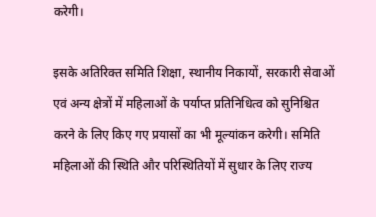करेगी।

इसके अतिरिक्त समिति शिक्षा, स्थानीय निकायों, सरकारी सेवाओं एवं अन्य क्षेत्रों में महिलाओं के पर्याप्त प्रतिनिधित्व को सुनिश्चित करने के लिए किए गए प्रयासों का भी मूल्यांकन करेगी। समिति महिलाओं की स्थिति और परिस्थितियों में सुधार के लिए राज्य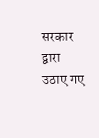सरकार द्वारा उठाए गए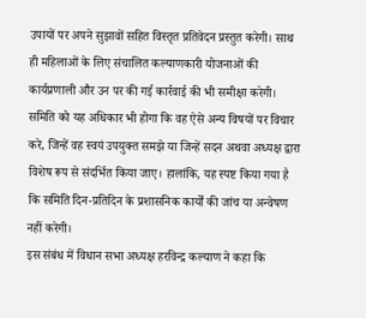उपायों पर अपने सुझावों सहित विस्तृत प्रतिवेदन प्रस्तुत करेगी। साथ ही महिलाओं के लिए संचालित कल्याणकारी योजनाओं की कार्यप्रणाली और उन पर की गई कार्रवाई की भी समीक्षा करेगी।
समिति को यह अधिकार भी होगा कि वह ऐसे अन्य विषयों पर विचार करे, जिन्हें वह स्वयं उपयुक्त समझे या जिन्हें सदन अथवा अध्यक्ष द्वारा विशेष रूप से संदर्भित किया जाए। हालांकि, यह स्पष्ट किया गया है कि समिति दिन-प्रतिदिन के प्रशासनिक कार्यों की जांच या अन्वेषण नहीं करेगी।
इस संबंध में विधान सभा अध्यक्ष हरविन्द्र कल्याण ने कहा कि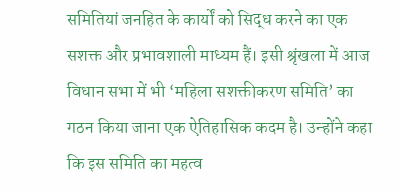समितियां जनहित के कार्यों को सिद्ध करने का एक सशक्त और प्रभावशाली माध्यम हैं। इसी श्रृंखला में आज विधान सभा में भी ‘महिला सशक्तीकरण समिति’ का गठन किया जाना एक ऐतिहासिक कदम है। उन्होंने कहा कि इस समिति का महत्व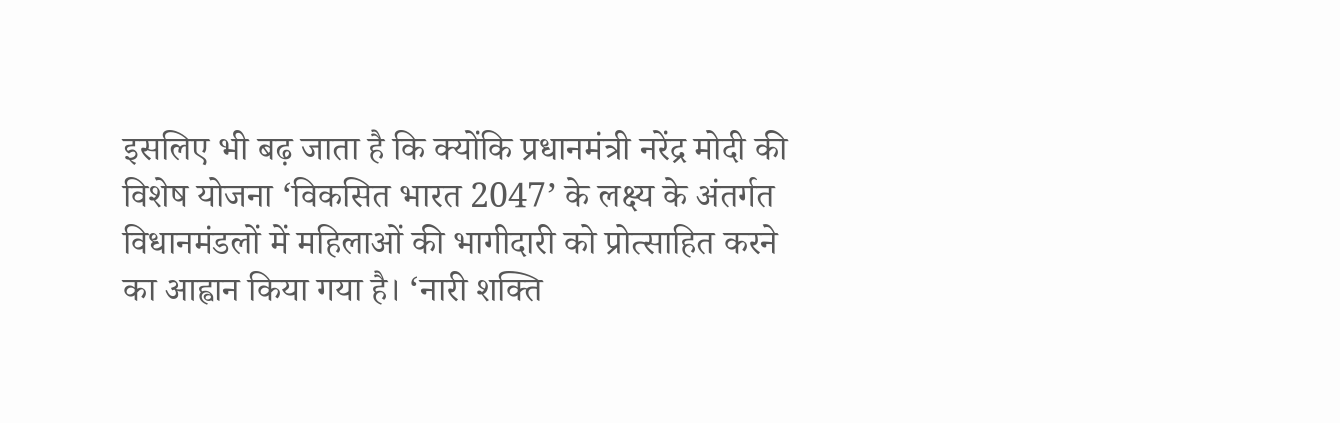इसलिए भी बढ़ जाता है कि क्योंकि प्रधानमंत्री नरेंद्र मोदी की विशेष योजना ‘विकसित भारत 2047’ के लक्ष्य के अंतर्गत विधानमंडलों में महिलाओं की भागीदारी को प्रोत्साहित करने का आह्वान किया गया है। ‘नारी शक्ति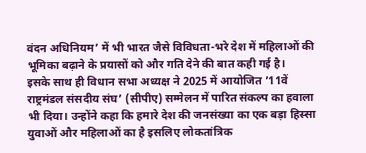वंदन अधिनियम’ में भी भारत जैसे विविधता-भरे देश में महिलाओं की भूमिका बढ़ाने के प्रयासों को और गति देने की बात कही गई है।
इसके साथ ही विधान सभा अध्यक्ष ने 2025 में आयोजित ’11वें राष्ट्रमंडल संसदीय संघ’ (सीपीए) सम्मेलन में पारित संकल्प का हवाला भी दिया। उन्होंने कहा कि हमारे देश की जनसंख्या का एक बड़ा हिस्सा युवाओं और महिलाओं का है इसलिए लोकतांत्रिक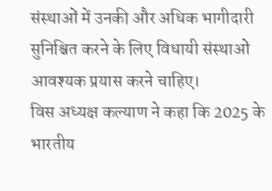संस्थाओं में उनकी और अधिक भागीदारी सुनिश्चित करने के लिए विधायी संस्थाओं आवश्यक प्रयास करने चाहिए।
विस अध्यक्ष कल्याण ने कहा कि 2025 के भारतीय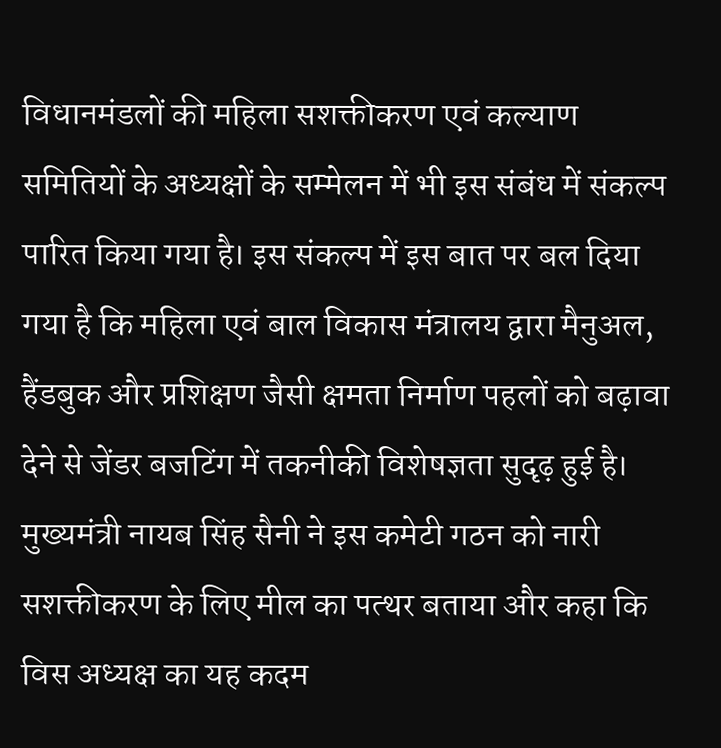विधानमंडलों की महिला सशक्तीकरण एवं कल्याण समितियों के अध्यक्षों के सम्मेलन में भी इस संबंध में संकल्प पारित किया गया है। इस संकल्प में इस बात पर बल दिया गया है कि महिला एवं बाल विकास मंत्रालय द्वारा मैनुअल, हैंडबुक और प्रशिक्षण जैसी क्षमता निर्माण पहलों को बढ़ावा देने से जेंडर बजटिंग में तकनीकी विशेषज्ञता सुदृढ़ हुई है।
मुख्यमंत्री नायब सिंह सैनी ने इस कमेटी गठन को नारी सशक्तीकरण के लिए मील का पत्थर बताया और कहा कि विस अध्यक्ष का यह कदम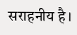सराहनीय है।